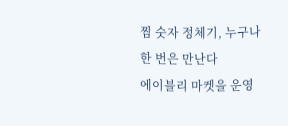찜 숫자 정체기, 누구나 한 번은 만난다
에이블리 마켓을 운영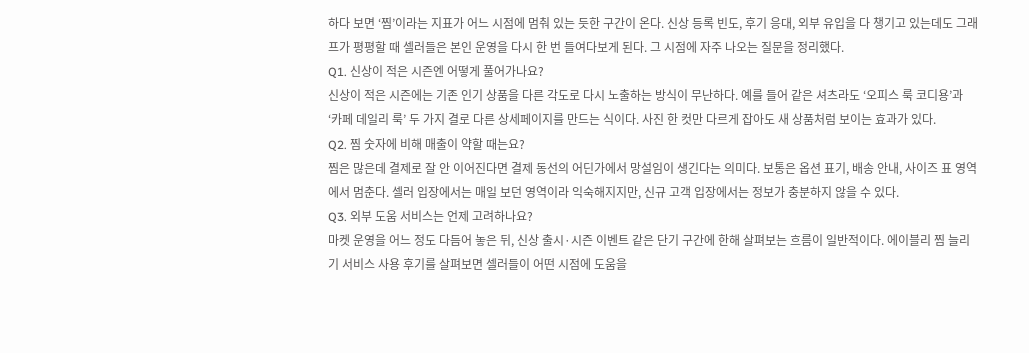하다 보면 ‘찜’이라는 지표가 어느 시점에 멈춰 있는 듯한 구간이 온다. 신상 등록 빈도, 후기 응대, 외부 유입을 다 챙기고 있는데도 그래프가 평평할 때 셀러들은 본인 운영을 다시 한 번 들여다보게 된다. 그 시점에 자주 나오는 질문을 정리했다.
Q1. 신상이 적은 시즌엔 어떻게 풀어가나요?
신상이 적은 시즌에는 기존 인기 상품을 다른 각도로 다시 노출하는 방식이 무난하다. 예를 들어 같은 셔츠라도 ‘오피스 룩 코디용’과 ‘카페 데일리 룩’ 두 가지 결로 다른 상세페이지를 만드는 식이다. 사진 한 컷만 다르게 잡아도 새 상품처럼 보이는 효과가 있다.
Q2. 찜 숫자에 비해 매출이 약할 때는요?
찜은 많은데 결제로 잘 안 이어진다면 결제 동선의 어딘가에서 망설임이 생긴다는 의미다. 보통은 옵션 표기, 배송 안내, 사이즈 표 영역에서 멈춘다. 셀러 입장에서는 매일 보던 영역이라 익숙해지지만, 신규 고객 입장에서는 정보가 충분하지 않을 수 있다.
Q3. 외부 도움 서비스는 언제 고려하나요?
마켓 운영을 어느 정도 다듬어 놓은 뒤, 신상 출시·시즌 이벤트 같은 단기 구간에 한해 살펴보는 흐름이 일반적이다. 에이블리 찜 늘리기 서비스 사용 후기를 살펴보면 셀러들이 어떤 시점에 도움을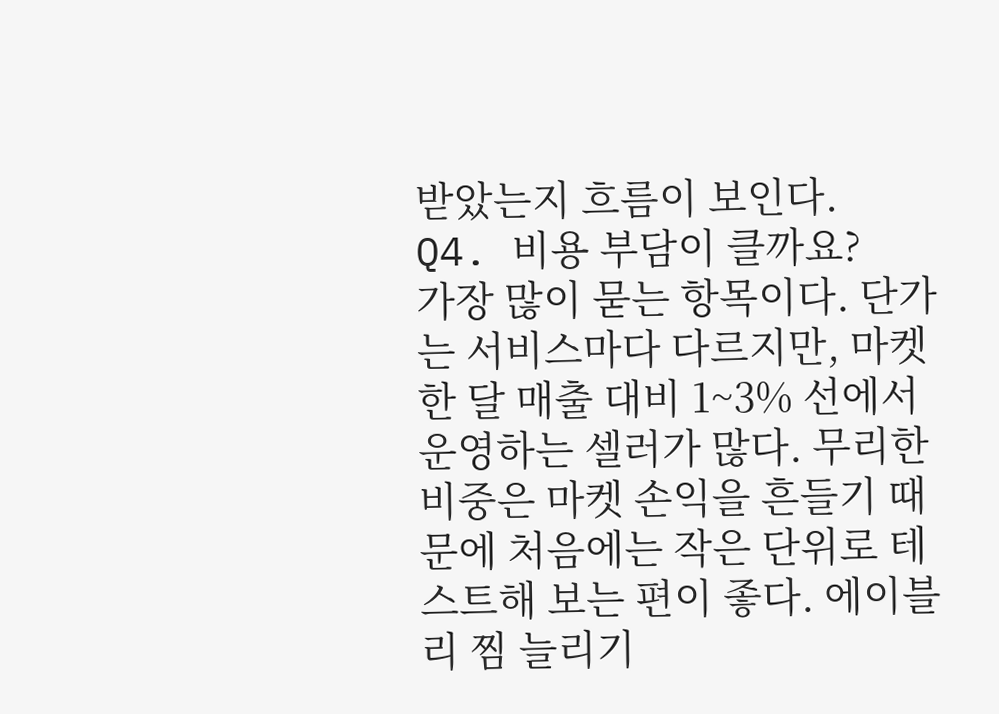받았는지 흐름이 보인다.
Q4. 비용 부담이 클까요?
가장 많이 묻는 항목이다. 단가는 서비스마다 다르지만, 마켓 한 달 매출 대비 1~3% 선에서 운영하는 셀러가 많다. 무리한 비중은 마켓 손익을 흔들기 때문에 처음에는 작은 단위로 테스트해 보는 편이 좋다. 에이블리 찜 늘리기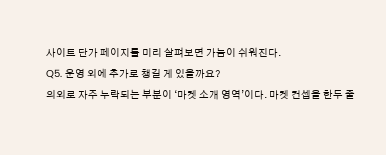사이트 단가 페이지를 미리 살펴보면 가늠이 쉬워진다.
Q5. 운영 외에 추가로 챙길 게 있을까요?
의외로 자주 누락되는 부분이 ‘마켓 소개 영역’이다. 마켓 컨셉을 한두 줄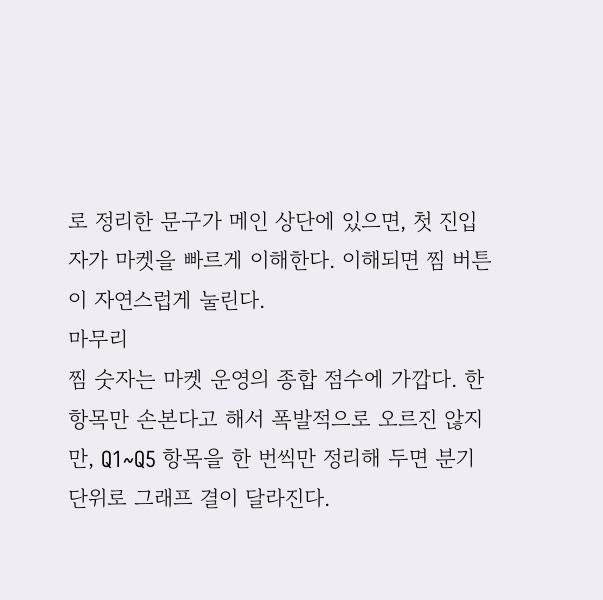로 정리한 문구가 메인 상단에 있으면, 첫 진입자가 마켓을 빠르게 이해한다. 이해되면 찜 버튼이 자연스럽게 눌린다.
마무리
찜 숫자는 마켓 운영의 종합 점수에 가깝다. 한 항목만 손본다고 해서 폭발적으로 오르진 않지만, Q1~Q5 항목을 한 번씩만 정리해 두면 분기 단위로 그래프 결이 달라진다.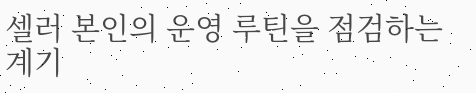셀러 본인의 운영 루틴을 점검하는 계기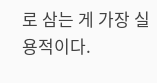로 삼는 게 가장 실용적이다.